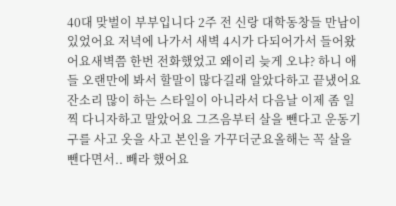40대 맞벌이 부부입니다 2주 전 신랑 대학동창들 만남이 있었어요 저녁에 나가서 새벽 4시가 다되어가서 들어왔어요새벽쯤 한번 전화했었고 왜이리 늦게 오냐? 하니 애들 오랜만에 봐서 할말이 많다길래 알았다하고 끝냈어요잔소리 많이 하는 스타일이 아니라서 다음날 이제 좀 일찍 다니자하고 말았어요 그즈음부터 살을 뺀다고 운동기구를 사고 옷을 사고 본인을 가꾸더군요올해는 꼭 살을 뺀다면서.. 빼라 했어요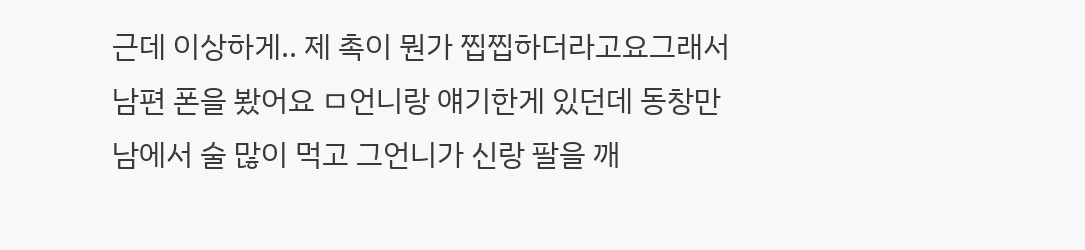근데 이상하게.. 제 촉이 뭔가 찝찝하더라고요그래서 남편 폰을 봤어요 ㅁ언니랑 얘기한게 있던데 동창만남에서 술 많이 먹고 그언니가 신랑 팔을 깨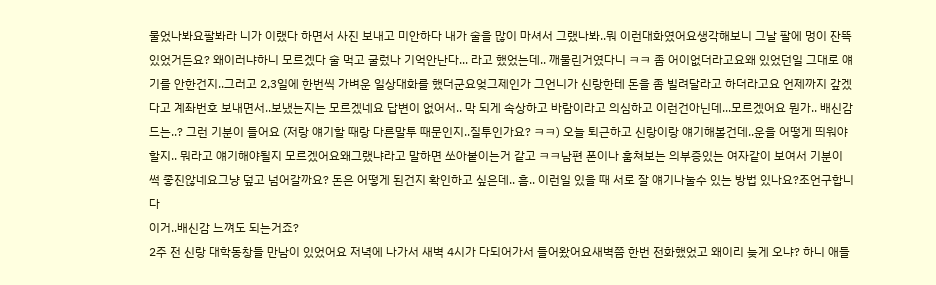물었나봐요팔봐라 니가 이랬다 하면서 사진 보내고 미안하다 내가 술을 많이 마셔서 그랬나봐..뭐 이런대화였어요생각해보니 그날 팔에 멍이 잔뜩 있었거든요? 왜이러냐하니 모르겠다 술 먹고 굴렀나 기억안난다... 라고 했었는데.. 깨물린거였다니 ㅋㅋ 좀 어이없더라고요왜 있었던일 그대로 얘기를 안한건지..그러고 2,3일에 한번씩 가벼운 일상대화를 했더군요엊그제인가 그언니가 신랑한테 돈을 좀 빌려달라고 하더라고요 언제까지 갚겠다고 계좌번호 보내면서..보냈는지는 모르겠네요 답변이 없어서.. 막 되게 속상하고 바람이라고 의심하고 이런건아닌데...모르겠어요 뭔가.. 배신감드는..? 그런 기분이 들어요 (저랑 얘기할 때랑 다른말투 때문인지..질투인가요? ㅋㅋ) 오늘 퇴근하고 신랑이랑 얘기해볼건데..운을 어떻게 띄워야할지.. 뭐라고 얘기해야될지 모르겠어요왜그랬냐라고 말하면 쏘아붙이는거 같고 ㅋㅋ남편 폰이나 훔쳐보는 의부증있는 여자같이 보여서 기분이 썩 좋진않네요그냥 덮고 넘어갈까요? 돈은 어떻게 된건지 확인하고 싶은데.. 흠.. 이런일 있을 때 서로 잘 얘기나눌수 있는 방법 있나요?조언구합니다
이거..배신감 느껴도 되는거죠?
2주 전 신랑 대학동창들 만남이 있었어요 저녁에 나가서 새벽 4시가 다되어가서 들어왔어요새벽쯤 한번 전화했었고 왜이리 늦게 오냐? 하니 애들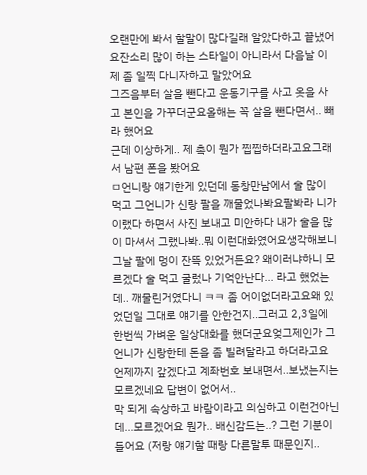오랜만에 봐서 할말이 많다길래 알았다하고 끝냈어요잔소리 많이 하는 스타일이 아니라서 다음날 이제 좀 일찍 다니자하고 말았어요
그즈음부터 살을 뺀다고 운동기구를 사고 옷을 사고 본인을 가꾸더군요올해는 꼭 살을 뺀다면서.. 빼라 했어요
근데 이상하게.. 제 촉이 뭔가 찝찝하더라고요그래서 남편 폰을 봤어요
ㅁ언니랑 얘기한게 있던데 동창만남에서 술 많이 먹고 그언니가 신랑 팔을 깨물었나봐요팔봐라 니가 이랬다 하면서 사진 보내고 미안하다 내가 술을 많이 마셔서 그랬나봐..뭐 이런대화였어요생각해보니 그날 팔에 멍이 잔뜩 있었거든요? 왜이러냐하니 모르겠다 술 먹고 굴렀나 기억안난다... 라고 했었는데.. 깨물린거였다니 ㅋㅋ 좀 어이없더라고요왜 있었던일 그대로 얘기를 안한건지..그러고 2,3일에 한번씩 가벼운 일상대화를 했더군요엊그제인가 그언니가 신랑한테 돈을 좀 빌려달라고 하더라고요 언제까지 갚겠다고 계좌번호 보내면서..보냈는지는 모르겠네요 답변이 없어서..
막 되게 속상하고 바람이라고 의심하고 이런건아닌데...모르겠어요 뭔가.. 배신감드는..? 그런 기분이 들어요 (저랑 얘기할 때랑 다른말투 때문인지..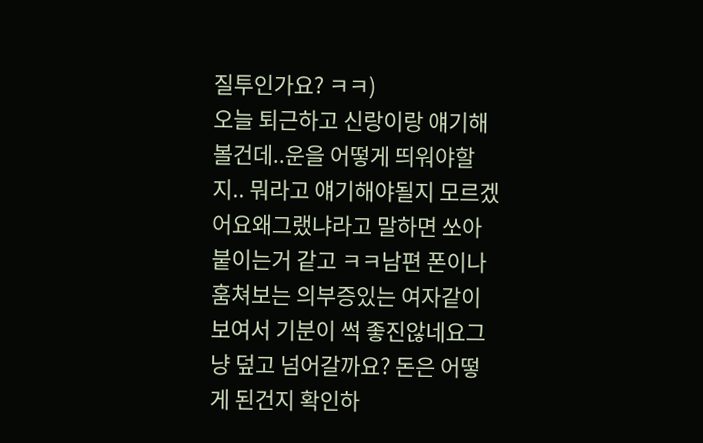질투인가요? ㅋㅋ)
오늘 퇴근하고 신랑이랑 얘기해볼건데..운을 어떻게 띄워야할지.. 뭐라고 얘기해야될지 모르겠어요왜그랬냐라고 말하면 쏘아붙이는거 같고 ㅋㅋ남편 폰이나 훔쳐보는 의부증있는 여자같이 보여서 기분이 썩 좋진않네요그냥 덮고 넘어갈까요? 돈은 어떻게 된건지 확인하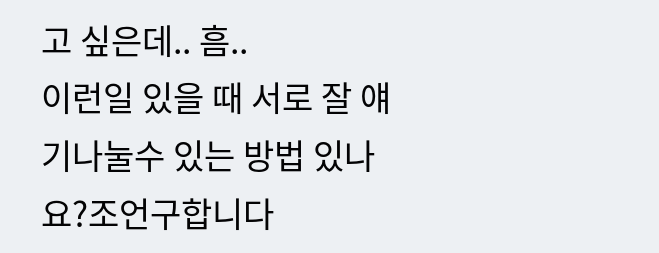고 싶은데.. 흠..
이런일 있을 때 서로 잘 얘기나눌수 있는 방법 있나요?조언구합니다